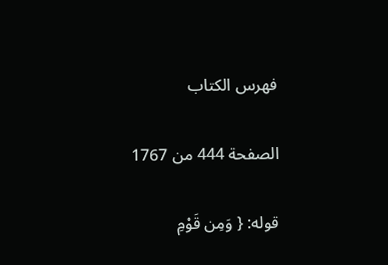فهرس الكتاب

الصفحة 444 من 1767

قوله: { وَمِن قَوْمِ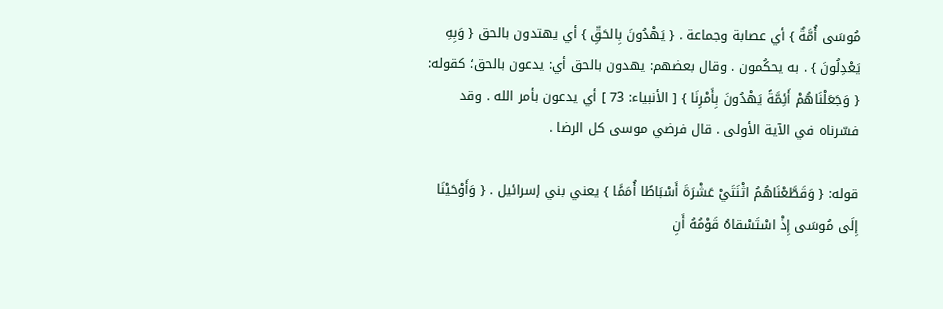مُوسَى أُمَّةٌ } أي عصابة وجماعة . { يَهْدُونَ بِالحَقِّ } أي يهتدون بالحق { وَبِهِ يَعْدِلُونَ } . به يحكُمون . وقال بعضهم: يهدون بالحق أي: يدعون بالحق؛ كقوله: { وَجَعَلْنَاهُمْ أَئِمَّةً يَهْدُونَ بِأَمْرِنَا } [ الأنبياء: 73 ] أي يدعون بأمر الله . وقد فسّرناه في الآية الأولى . قال فرضي موسى كل الرضا .

قوله: { وَقَطَّعْنَاهُمُ اثْنَتَيْ عَشْرَةَ أَسْبَاطًا أُمَمًَا } يعني بني إسرائيل . { وَأَوْحَيْنَا إِلَى مُوسَى إِذْ اسْتَسْقاهُ قَوْمُهُ أَنِ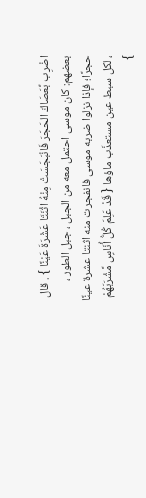اضْرِب بِّعَصَاكَ الحَجَرَ فَانْبَجَسَتْ مِنْهُ اثْنَتَا عَشْرَةَ عَيْنًا } . قال بعضهم: كان موسى احتمل معه من الجبل ، جبل الطور ، حجرًا؛ فإذا نزلوا ضربه موسى فانفجرت منه اثنتا عشرة عينًا ، لكل سبط عين مستعذَب ماؤها { قَدْ عَلِمَ كُلُّ أُنَاسٍ مَّشْرَبَهُمْ }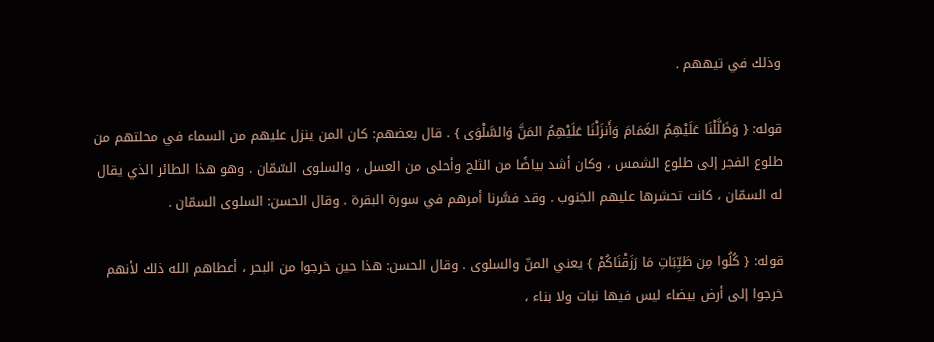وذلك في تيههم .

قوله: { وَظَلَّلْنَا عَلَيْهِمُ الغَمَامَ وَأَنزَلْنَا عَلَيْهِمُ المَنَّ وَالسَّلْوَى } . قال بعضهم: كان المن ينزل عليهم من السماء في محلتهم من طلوع الفجر إلى طلوع الشمس ، وكان أشد بياضًا من الثلج وأحلى من العسل ، والسلوى السّمّان . وهو هذا الطائر الذي يقال له السمّان ، كانت تحشرها عليهم الجَنوب . وقد فسَّرنا أمرهم في سورة البقرة . وقال الحسن: السلوى السمّان .

قوله: { كُلُوا مِن طَيِّبَاتِ مَا رَزَقْنَاكُمْ } يعني المنّ والسلوى . وقال الحسن: هذا حين خرجوا من البحر ، أعطاهم الله ذلك لأنهم خرجوا إلى أرض بيضاء ليس فيها نبات ولا بناء ،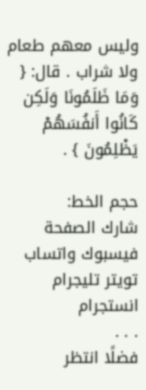وليس معهم طعام ولا شراب . قال: { وَمَا ظَلَمُونَا وَلَكِن كَانُوا أَنفُسَهُمْ يَظْلِمُونَ } .

حجم الخط:
شارك الصفحة
فيسبوك واتساب تويتر تليجرام انستجرام
. . .
فضلًا انتظر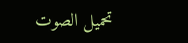تحميل الصوت